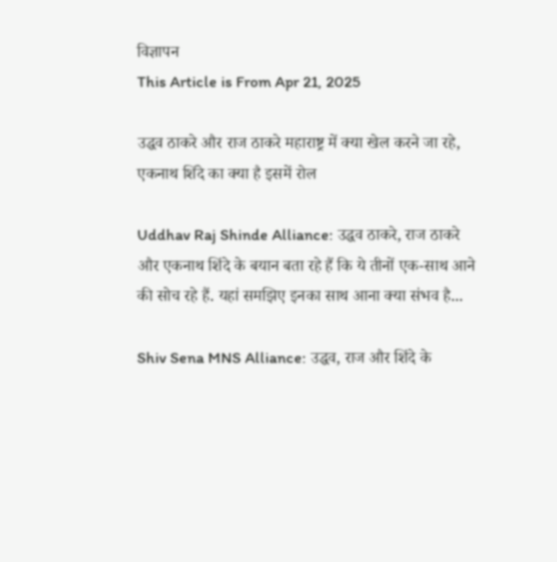विज्ञापन
This Article is From Apr 21, 2025

उद्धव ठाकरे और राज ठाकरे महाराष्ट्र में क्या खेल करने जा रहे, एकनाथ शिंदे का क्या है इसमें रोल

Uddhav Raj Shinde Alliance: उद्धव ठाकरे, राज ठाकरे और एकनाथ शिंदे के बयान बता रहे हैं कि ये तीनों एक-साथ आने की सोच रहे हैं. यहां समझिए इनका साथ आना क्या संभव है...

Shiv Sena MNS Alliance: उद्धव, राज और शिंदे के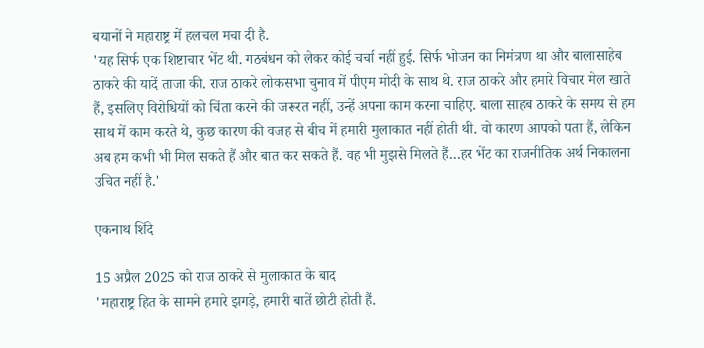बयानों ने महाराष्ट्र में हलचल मचा दी है.
'यह सिर्फ एक शिष्टाचार भेंट थी. गठबंधन को लेकर कोई चर्चा नहीं हुई. सिर्फ भोजन का निमंत्रण था और बालासाहेब ठाकरे की यादें ताजा की. राज ठाकरे लोकसभा चुनाव में पीएम मोदी के साथ थे. राज ठाकरे और हमारे विचार मेल खाते हैं, इसलिए विरोधियों को चिंता करने की जरूरत नहीं, उन्हें अपना काम करना चाहिए. बाला साहब ठाकरे के समय से हम साथ में काम करते थे, कुछ कारण की वजह से बीच में हमारी मुलाकात नहीं होती थी. वो कारण आपको पता हैं, लेकिन अब हम कभी भी मिल सकते हैं और बात कर सकते हैं. वह भी मुझसे मिलते हैं…हर भेंट का राजनीतिक अर्थ निकालना उचित नहीं है.'

एकनाथ शिंदे

15 अप्रैल 2025 को राज ठाकरे से मुलाकात के बाद
'महाराष्ट्र हित के सामने हमारे झगड़े, हमारी बातें छोटी होती हैं.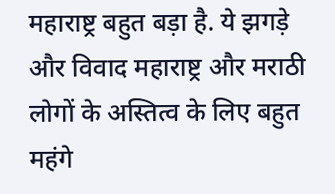महाराष्ट्र बहुत बड़ा है. ये झगड़े और विवाद महाराष्ट्र और मराठी लोगों के अस्तित्व के लिए बहुत महंगे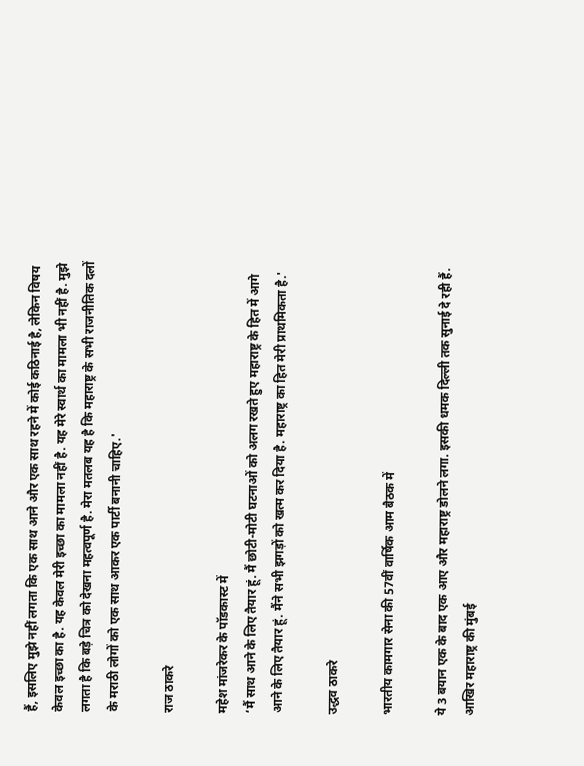हैं, इसलिए मुझे नहीं लगता कि एक साथ आने और एक साथ रहने में कोई कठिनाई है, लेकिन विषय केवल इच्छा का है. यह केवल मेरी इच्छा का मामला नहीं है. यह मेरे स्वार्थ का मामला भी नहीं है. मुझे लगता है कि बड़े चित्र को देखना महत्वपूर्ण है. मेरा मतलब यह है कि महाराष्ट्र के सभी राजनीतिक दलों के मराठी लोगों को एक साथ आकर एक पार्टी बनानी चाहिए.'

राज ठाकरे

महेश मांजरेकर के पॉडकास्ट में
‘मैं साथ आने के लिए तैयार हूं. मैं छोटी-मोटी घटनाओं को अलग रखते हुए महाराष्ट्र के हित में आगे आने के लिए तैयार हूं. मैंने सभी झगड़ों को खत्म कर दिया है. महाराष्ट्र का हित मेरी प्राथमिकता है.'

उद्धव ठाकरे

भारतीय कामगार सेना की 57वीं वार्षिक आम बैठक में

ये 3 बयान एक के बाद एक आए और महाराष्ट्र डोलने लगा. इसकी धमक दिल्ली तक सुनाई दे रही हैं. आखिर महाराष्ट्र की मुंबई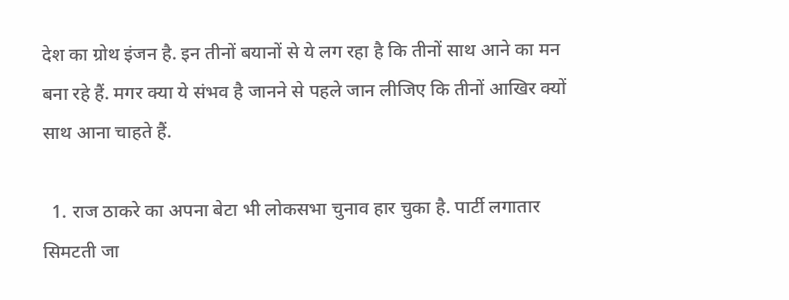देश का ग्रोथ इंजन है. इन तीनों बयानों से ये लग रहा है कि तीनों साथ आने का मन बना रहे हैं. मगर क्या ये संभव है जानने से पहले जान लीजिए कि तीनों आखिर क्यों साथ आना चाहते हैं.

  1. राज ठाकरे का अपना बेटा भी लोकसभा चुनाव हार चुका है. पार्टी लगातार सिमटती जा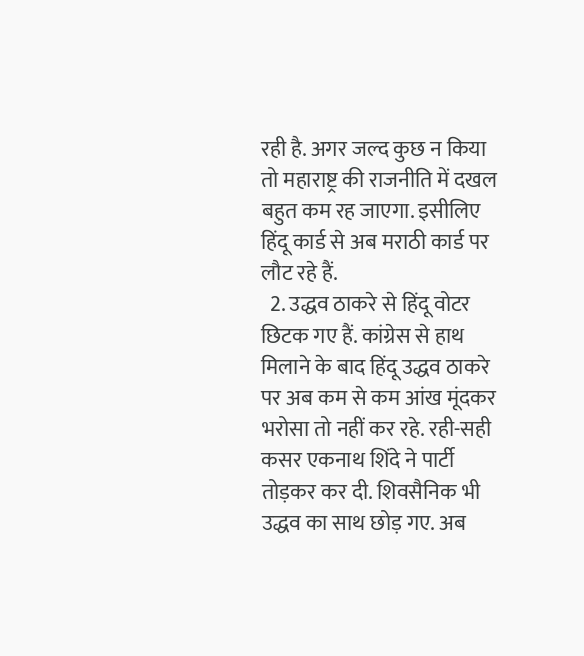रही है. अगर जल्द कुछ न किया तो महाराष्ट्र की राजनीति में दखल बहुत कम रह जाएगा. इसीलिए हिंदू कार्ड से अब मराठी कार्ड पर लौट रहे हैं.
  2. उद्धव ठाकरे से हिंदू वोटर छिटक गए हैं. कांग्रेस से हाथ मिलाने के बाद हिंदू उद्धव ठाकरे पर अब कम से कम आंख मूंदकर भरोसा तो नहीं कर रहे. रही-सही कसर एकनाथ शिंदे ने पार्टी तोड़कर कर दी. शिवसैनिक भी उद्धव का साथ छोड़ गए. अब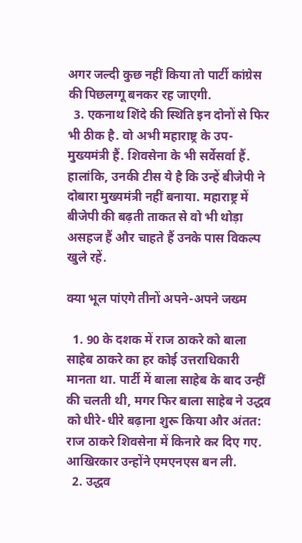अगर जल्दी कुछ नहीं किया तो पार्टी कांग्रेस की पिछलग्गू बनकर रह जाएगी.
  3. एकनाथ शिंदे की स्थिति इन दोनों से फिर भी ठीक है. वो अभी महाराष्ट्र के उप-मुख्यमंत्री हैं. शिवसेना के भी सर्वेसर्वा हैं. हालांकि, उनकी टीस ये है कि उन्हें बीजेपी ने दोबारा मुख्यमंत्री नहीं बनाया. महाराष्ट्र में बीजेपी की बढ़ती ताकत से वो भी थोड़ा असहज हैं और चाहते हैं उनके पास विकल्प खुले रहें.

क्या भूल पांएगे तीनों अपने-अपने जख्म

  1. 90 के दशक में राज ठाकरे को बाला साहेब ठाकरे का हर कोई उत्तराधिकारी मानता था. पार्टी में बाला साहेब के बाद उन्हीं की चलती थी, मगर फिर बाला साहेब ने उद्धव को धीरे-धीरे बढ़ाना शुरू किया और अंतत: राज ठाकरे शिवसेना में किनारे कर दिए गए. आखिरकार उन्होंने एमएनएस बन ली.
  2. उद्धव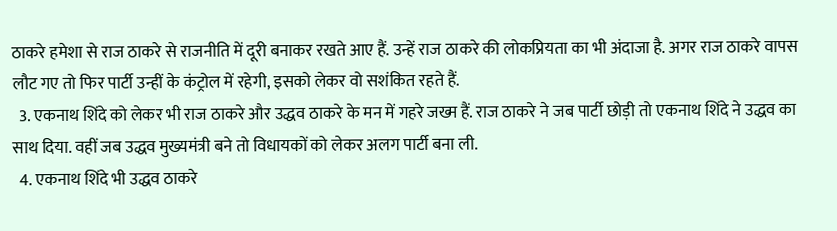ठाकरे हमेशा से राज ठाकरे से राजनीति में दूरी बनाकर रखते आए हैं. उन्हें राज ठाकरे की लोकप्रियता का भी अंदाजा है. अगर राज ठाकरे वापस लौट गए तो फिर पार्टी उन्हीं के कंट्रोल में रहेगी, इसको लेकर वो सशंकित रहते हैं.
  3. एकनाथ शिंदे को लेकर भी राज ठाकरे और उद्धव ठाकरे के मन में गहरे जख्म हैं. राज ठाकरे ने जब पार्टी छोड़ी तो एकनाथ शिंदे ने उद्धव का साथ दिया. वहीं जब उद्धव मुख्यमंत्री बने तो विधायकों को लेकर अलग पार्टी बना ली.
  4. एकनाथ शिंदे भी उद्धव ठाकरे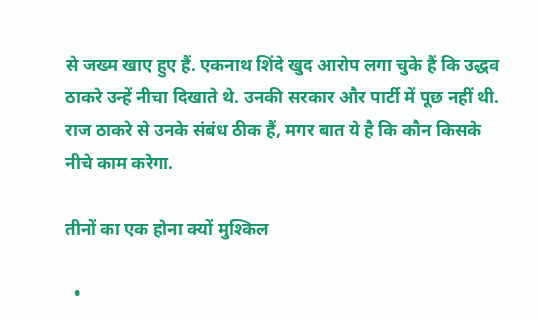से जख्म खाए हुए हैं. एकनाथ शिंदे खुद आरोप लगा चुके हैं कि उद्धव ठाकरे उन्हें नीचा दिखाते थे. उनकी सरकार और पार्टी में पूछ नहीं थी. राज ठाकरे से उनके संबंध ठीक हैं, मगर बात ये है कि कौन किसके नीचे काम करेगा.

तीनों का एक होना क्यों मुश्किल

  •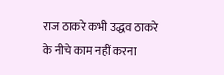राज ठाकरे कभी उद्धव ठाकरे के नीचे काम नहीं करना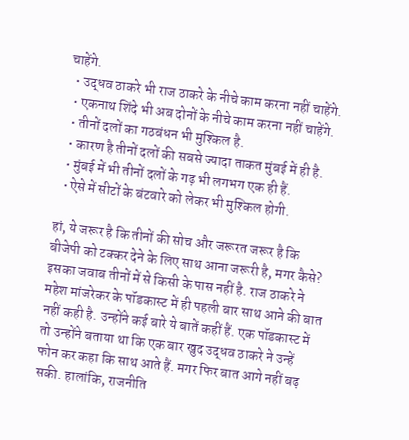चाहेंगे.
  • उद्धव ठाकरे भी राज ठाकरे के नीचे काम करना नहीं चाहेंगे.
  • एकनाथ शिंदे भी अब दोनों के नीचे काम करना नहीं चाहेंगे.
  • तीनों दलों का गठबंधन भी मुश्किल है.
  • कारण है तीनों दलों की सबसे ज्यादा ताकत मुंबई में ही है.
  • मुंबई में भी तीनों दलों के गढ़ भी लगभग एक ही हैं.
  • ऐसे में सीटों के बंटवारे को लेकर भी मुश्किल होगी.

हां, ये जरूर है कि तीनों की सोच और जरूरत जरूर है कि बीजेपी को टक्कर देने के लिए साथ आना जरूरी है, मगर कैसे? इसका जवाब तीनों में से किसी के पास नहीं है. राज ठाकरे ने महेश मांजरेकर के पॉडकास्ट में ही पहली बार साथ आने की बात नहीं कही है. उन्होंने कई बारे ये बातें कहीं हैं. एक पॉडकास्ट में तो उन्होंने बताया था कि एक बार खुद उद्धव ठाकरे ने उन्हें फोन कर कहा कि साथ आते हैं. मगर फिर बात आगे नहीं बढ़ सकी. हालांकि, राजनीति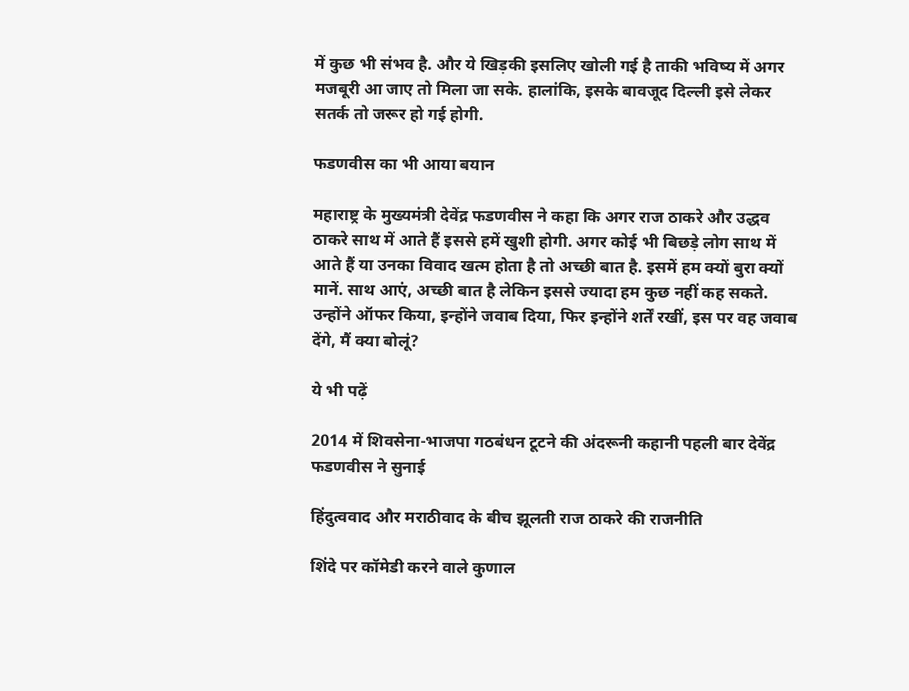में कुछ भी संभव है. और ये खिड़की इसलिए खोली गई है ताकी भविष्य में अगर मजबूरी आ जाए तो मिला जा सके. हालांकि, इसके बावजूद दिल्ली इसे लेकर सतर्क तो जरूर हो गई होगी.

फडणवीस का भी आया बयान

महाराष्ट्र के मुख्यमंत्री देवेंद्र फडणवीस ने कहा कि अगर राज ठाकरे और उद्धव ठाकरे साथ में आते हैं इससे हमें खुशी होगी. अगर कोई भी बिछड़े लोग साथ में आते हैं या उनका विवाद खत्म होता है तो अच्छी बात है. इसमें हम क्यों बुरा क्यों मानें. साथ आएं, अच्छी बात है लेकिन इससे ज्यादा हम कुछ नहीं कह सकते. उन्होंने ऑफर किया, इन्होंने जवाब दिया, फिर इन्होंने शर्तें रखीं, इस पर वह जवाब देंगे, मैं क्या बोलूं?

ये भी पढ़ें

2014 में शिवसेना-भाजपा गठबंधन टूटने की अंदरूनी कहानी पहली बार देवेंद्र फडणवीस ने सुनाई

हिंदुत्ववाद और मराठीवाद के बीच झूलती राज ठाकरे की राजनीति

शिंदे पर कॉमेडी करने वाले कुणाल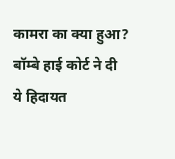कामरा का क्या हुआ? बॉम्बे हाई कोर्ट ने दी ये हिदायत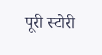पूरी स्टोरी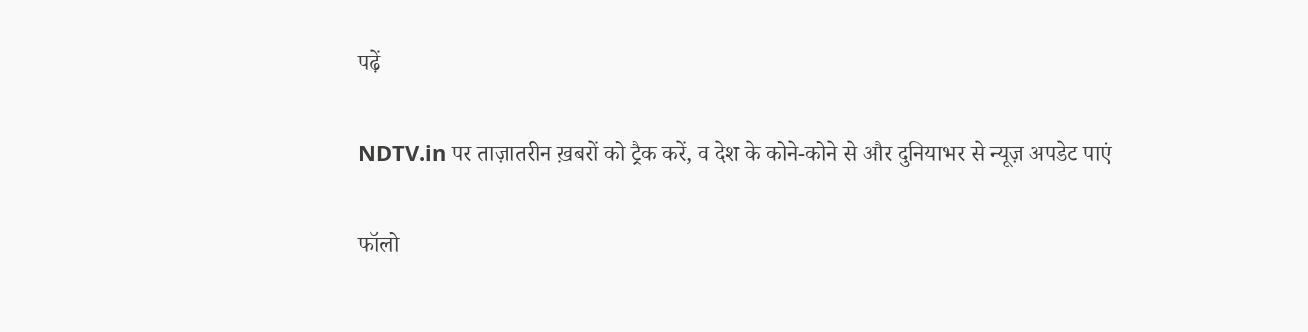पढ़ें

NDTV.in पर ताज़ातरीन ख़बरों को ट्रैक करें, व देश के कोने-कोने से और दुनियाभर से न्यूज़ अपडेट पाएं

फॉलो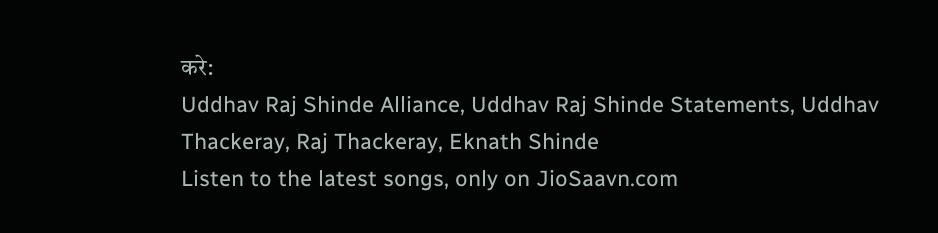करे:
Uddhav Raj Shinde Alliance, Uddhav Raj Shinde Statements, Uddhav Thackeray, Raj Thackeray, Eknath Shinde
Listen to the latest songs, only on JioSaavn.com